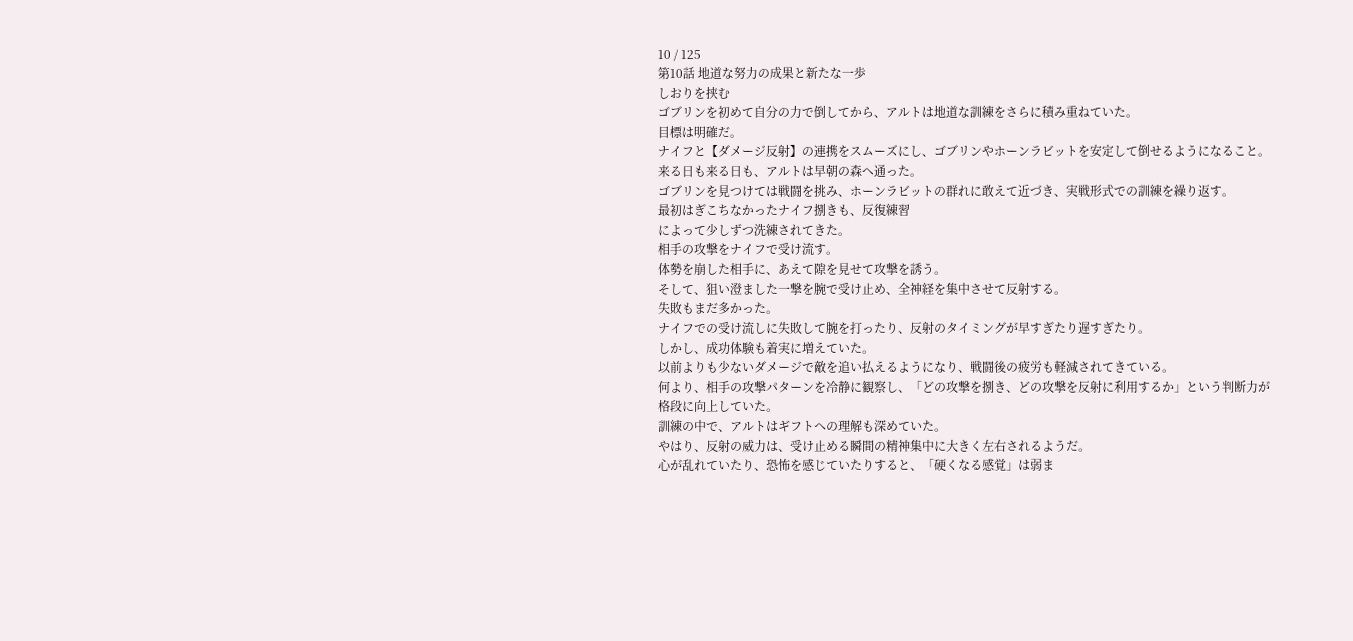10 / 125
第10話 地道な努力の成果と新たな一歩
しおりを挟む
ゴブリンを初めて自分の力で倒してから、アルトは地道な訓練をさらに積み重ねていた。
目標は明確だ。
ナイフと【ダメージ反射】の連携をスムーズにし、ゴブリンやホーンラビットを安定して倒せるようになること。
来る日も来る日も、アルトは早朝の森へ通った。
ゴブリンを見つけては戦闘を挑み、ホーンラビットの群れに敢えて近づき、実戦形式での訓練を繰り返す。
最初はぎこちなかったナイフ捌きも、反復練習
によって少しずつ洗練されてきた。
相手の攻撃をナイフで受け流す。
体勢を崩した相手に、あえて隙を見せて攻撃を誘う。
そして、狙い澄ました一撃を腕で受け止め、全神経を集中させて反射する。
失敗もまだ多かった。
ナイフでの受け流しに失敗して腕を打ったり、反射のタイミングが早すぎたり遅すぎたり。
しかし、成功体験も着実に増えていた。
以前よりも少ないダメージで敵を追い払えるようになり、戦闘後の疲労も軽減されてきている。
何より、相手の攻撃パターンを冷静に観察し、「どの攻撃を捌き、どの攻撃を反射に利用するか」という判断力が格段に向上していた。
訓練の中で、アルトはギフトへの理解も深めていた。
やはり、反射の威力は、受け止める瞬間の精神集中に大きく左右されるようだ。
心が乱れていたり、恐怖を感じていたりすると、「硬くなる感覚」は弱ま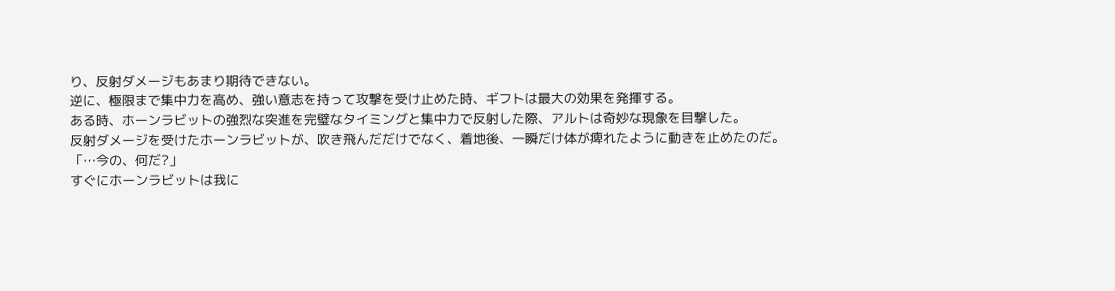り、反射ダメージもあまり期待できない。
逆に、極限まで集中力を高め、強い意志を持って攻撃を受け止めた時、ギフトは最大の効果を発揮する。
ある時、ホーンラビットの強烈な突進を完璧なタイミングと集中力で反射した際、アルトは奇妙な現象を目撃した。
反射ダメージを受けたホーンラビットが、吹き飛んだだけでなく、着地後、一瞬だけ体が痺れたように動きを止めたのだ。
「…今の、何だ?」
すぐにホーンラビットは我に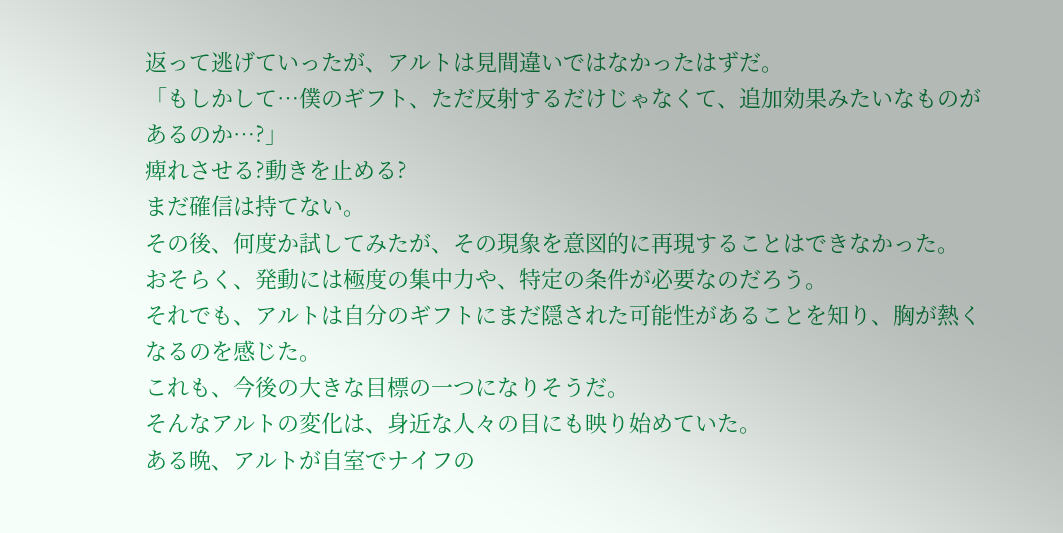返って逃げていったが、アルトは見間違いではなかったはずだ。
「もしかして…僕のギフト、ただ反射するだけじゃなくて、追加効果みたいなものがあるのか…?」
痺れさせる?動きを止める?
まだ確信は持てない。
その後、何度か試してみたが、その現象を意図的に再現することはできなかった。
おそらく、発動には極度の集中力や、特定の条件が必要なのだろう。
それでも、アルトは自分のギフトにまだ隠された可能性があることを知り、胸が熱くなるのを感じた。
これも、今後の大きな目標の一つになりそうだ。
そんなアルトの変化は、身近な人々の目にも映り始めていた。
ある晩、アルトが自室でナイフの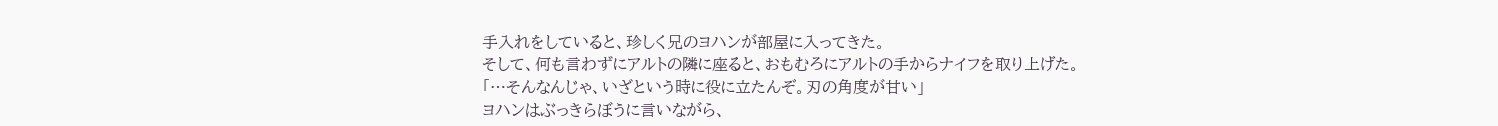手入れをしていると、珍しく兄のヨハンが部屋に入ってきた。
そして、何も言わずにアルトの隣に座ると、おもむろにアルトの手からナイフを取り上げた。
「…そんなんじゃ、いざという時に役に立たんぞ。刃の角度が甘い」
ヨハンはぶっきらぼうに言いながら、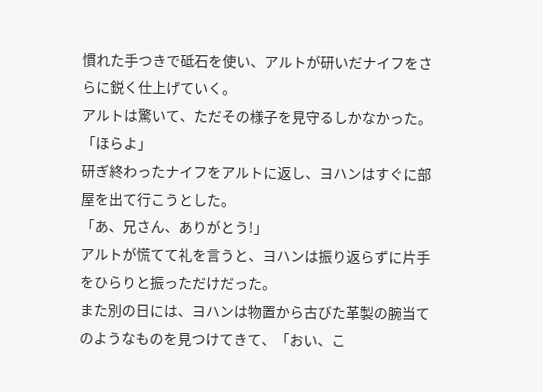慣れた手つきで砥石を使い、アルトが研いだナイフをさらに鋭く仕上げていく。
アルトは驚いて、ただその様子を見守るしかなかった。
「ほらよ」
研ぎ終わったナイフをアルトに返し、ヨハンはすぐに部屋を出て行こうとした。
「あ、兄さん、ありがとう!」
アルトが慌てて礼を言うと、ヨハンは振り返らずに片手をひらりと振っただけだった。
また別の日には、ヨハンは物置から古びた革製の腕当てのようなものを見つけてきて、「おい、こ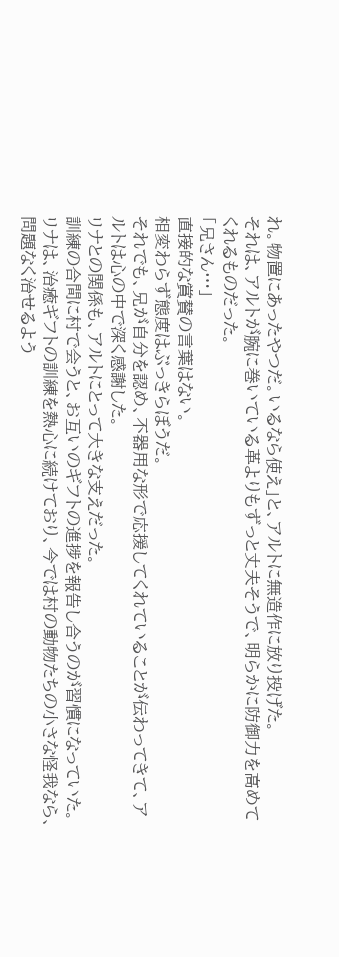れ。物置にあったやつだ。いるなら使え」と、アルトに無造作に放り投げた。
それは、アルトが腕に巻いている革よりもずっと丈夫そうで、明らかに防御力を高めてくれるものだった。
「兄さん…」
直接的な賞賛の言葉はない。
相変わらず態度はぶっきらぼうだ。
それでも、兄が自分を認め、不器用な形で応援してくれていることが伝わってきて、アルトは心の中で深く感謝した。
リナとの関係も、アルトにとって大きな支えだった。
訓練の合間に村で会うと、お互いのギフトの進捗を報告し合うのが習慣になっていた。
リナは、治癒ギフトの訓練を熱心に続けており、今では村の動物たちの小さな怪我なら、問題なく治せるよう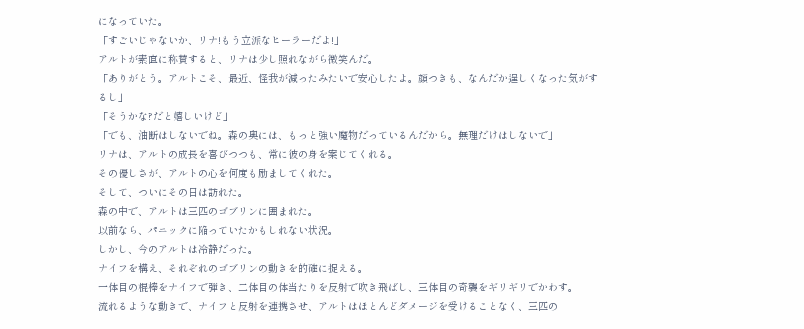になっていた。
「すごいじゃないか、リナ!もう立派なヒーラーだよ!」
アルトが素直に称賛すると、リナは少し照れながら微笑んだ。
「ありがとう。アルトこそ、最近、怪我が減ったみたいで安心したよ。顔つきも、なんだか逞しくなった気がするし」
「そうかな?だと嬉しいけど」
「でも、油断はしないでね。森の奥には、もっと強い魔物だっているんだから。無理だけはしないで」
リナは、アルトの成長を喜びつつも、常に彼の身を案じてくれる。
その優しさが、アルトの心を何度も励ましてくれた。
そして、ついにその日は訪れた。
森の中で、アルトは三匹のゴブリンに囲まれた。
以前なら、パニックに陥っていたかもしれない状況。
しかし、今のアルトは冷静だった。
ナイフを構え、それぞれのゴブリンの動きを的確に捉える。
一体目の棍棒をナイフで弾き、二体目の体当たりを反射で吹き飛ばし、三体目の奇襲をギリギリでかわす。
流れるような動きで、ナイフと反射を連携させ、アルトはほとんどダメージを受けることなく、三匹の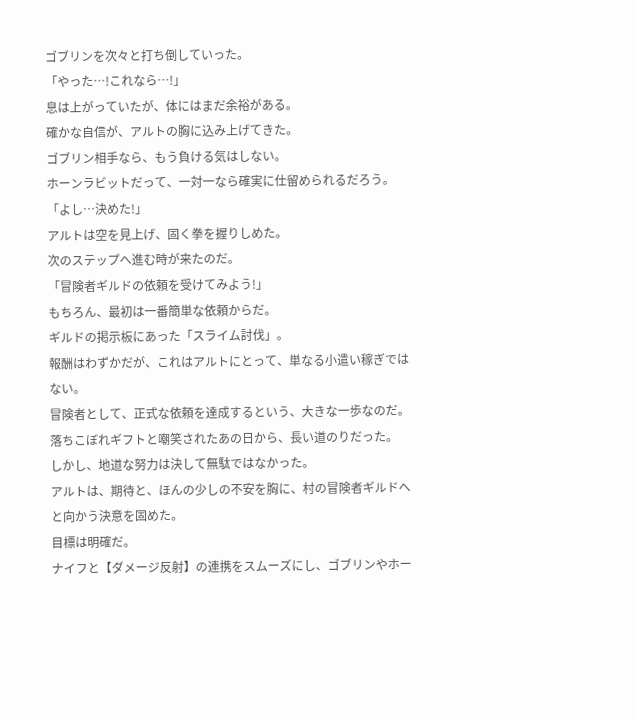ゴブリンを次々と打ち倒していった。
「やった…!これなら…!」
息は上がっていたが、体にはまだ余裕がある。
確かな自信が、アルトの胸に込み上げてきた。
ゴブリン相手なら、もう負ける気はしない。
ホーンラビットだって、一対一なら確実に仕留められるだろう。
「よし…決めた!」
アルトは空を見上げ、固く拳を握りしめた。
次のステップへ進む時が来たのだ。
「冒険者ギルドの依頼を受けてみよう!」
もちろん、最初は一番簡単な依頼からだ。
ギルドの掲示板にあった「スライム討伐」。
報酬はわずかだが、これはアルトにとって、単なる小遣い稼ぎではない。
冒険者として、正式な依頼を達成するという、大きな一歩なのだ。
落ちこぼれギフトと嘲笑されたあの日から、長い道のりだった。
しかし、地道な努力は決して無駄ではなかった。
アルトは、期待と、ほんの少しの不安を胸に、村の冒険者ギルドへと向かう決意を固めた。
目標は明確だ。
ナイフと【ダメージ反射】の連携をスムーズにし、ゴブリンやホー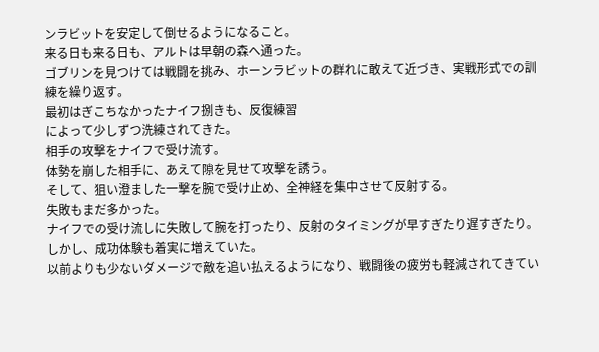ンラビットを安定して倒せるようになること。
来る日も来る日も、アルトは早朝の森へ通った。
ゴブリンを見つけては戦闘を挑み、ホーンラビットの群れに敢えて近づき、実戦形式での訓練を繰り返す。
最初はぎこちなかったナイフ捌きも、反復練習
によって少しずつ洗練されてきた。
相手の攻撃をナイフで受け流す。
体勢を崩した相手に、あえて隙を見せて攻撃を誘う。
そして、狙い澄ました一撃を腕で受け止め、全神経を集中させて反射する。
失敗もまだ多かった。
ナイフでの受け流しに失敗して腕を打ったり、反射のタイミングが早すぎたり遅すぎたり。
しかし、成功体験も着実に増えていた。
以前よりも少ないダメージで敵を追い払えるようになり、戦闘後の疲労も軽減されてきてい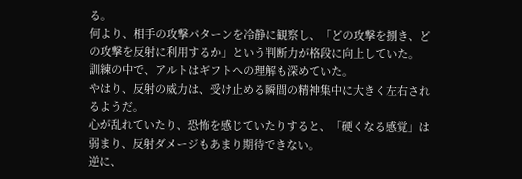る。
何より、相手の攻撃パターンを冷静に観察し、「どの攻撃を捌き、どの攻撃を反射に利用するか」という判断力が格段に向上していた。
訓練の中で、アルトはギフトへの理解も深めていた。
やはり、反射の威力は、受け止める瞬間の精神集中に大きく左右されるようだ。
心が乱れていたり、恐怖を感じていたりすると、「硬くなる感覚」は弱まり、反射ダメージもあまり期待できない。
逆に、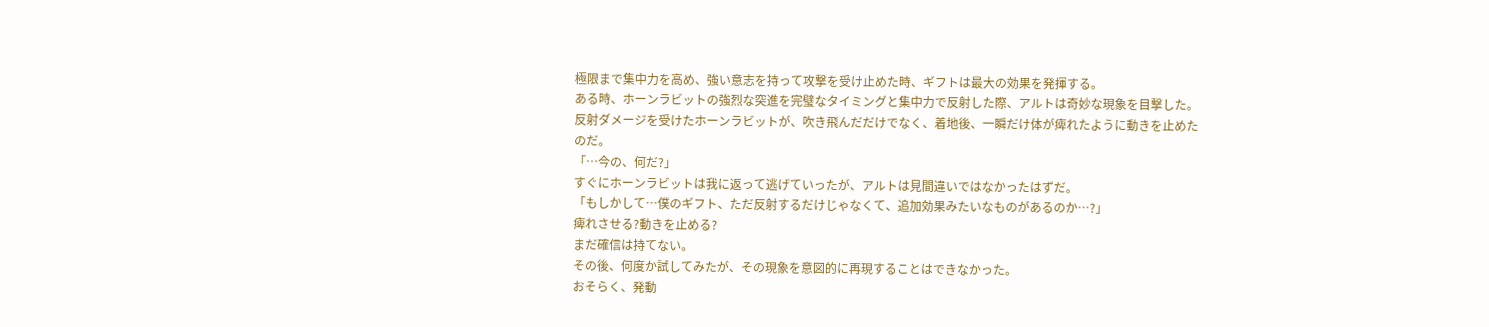極限まで集中力を高め、強い意志を持って攻撃を受け止めた時、ギフトは最大の効果を発揮する。
ある時、ホーンラビットの強烈な突進を完璧なタイミングと集中力で反射した際、アルトは奇妙な現象を目撃した。
反射ダメージを受けたホーンラビットが、吹き飛んだだけでなく、着地後、一瞬だけ体が痺れたように動きを止めたのだ。
「…今の、何だ?」
すぐにホーンラビットは我に返って逃げていったが、アルトは見間違いではなかったはずだ。
「もしかして…僕のギフト、ただ反射するだけじゃなくて、追加効果みたいなものがあるのか…?」
痺れさせる?動きを止める?
まだ確信は持てない。
その後、何度か試してみたが、その現象を意図的に再現することはできなかった。
おそらく、発動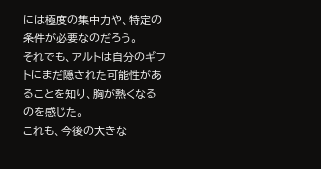には極度の集中力や、特定の条件が必要なのだろう。
それでも、アルトは自分のギフトにまだ隠された可能性があることを知り、胸が熱くなるのを感じた。
これも、今後の大きな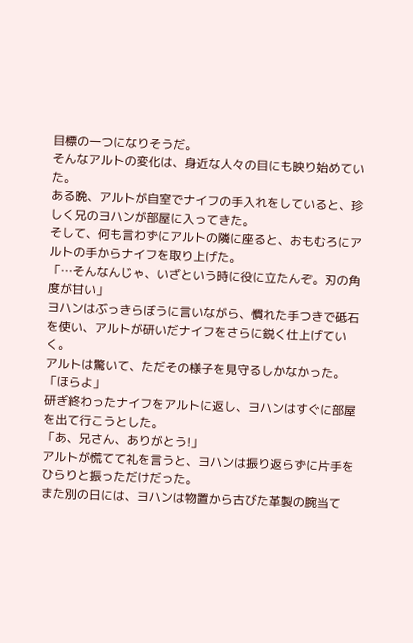目標の一つになりそうだ。
そんなアルトの変化は、身近な人々の目にも映り始めていた。
ある晩、アルトが自室でナイフの手入れをしていると、珍しく兄のヨハンが部屋に入ってきた。
そして、何も言わずにアルトの隣に座ると、おもむろにアルトの手からナイフを取り上げた。
「…そんなんじゃ、いざという時に役に立たんぞ。刃の角度が甘い」
ヨハンはぶっきらぼうに言いながら、慣れた手つきで砥石を使い、アルトが研いだナイフをさらに鋭く仕上げていく。
アルトは驚いて、ただその様子を見守るしかなかった。
「ほらよ」
研ぎ終わったナイフをアルトに返し、ヨハンはすぐに部屋を出て行こうとした。
「あ、兄さん、ありがとう!」
アルトが慌てて礼を言うと、ヨハンは振り返らずに片手をひらりと振っただけだった。
また別の日には、ヨハンは物置から古びた革製の腕当て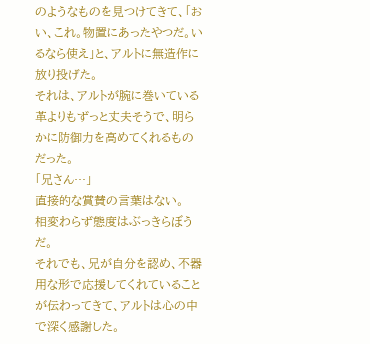のようなものを見つけてきて、「おい、これ。物置にあったやつだ。いるなら使え」と、アルトに無造作に放り投げた。
それは、アルトが腕に巻いている革よりもずっと丈夫そうで、明らかに防御力を高めてくれるものだった。
「兄さん…」
直接的な賞賛の言葉はない。
相変わらず態度はぶっきらぼうだ。
それでも、兄が自分を認め、不器用な形で応援してくれていることが伝わってきて、アルトは心の中で深く感謝した。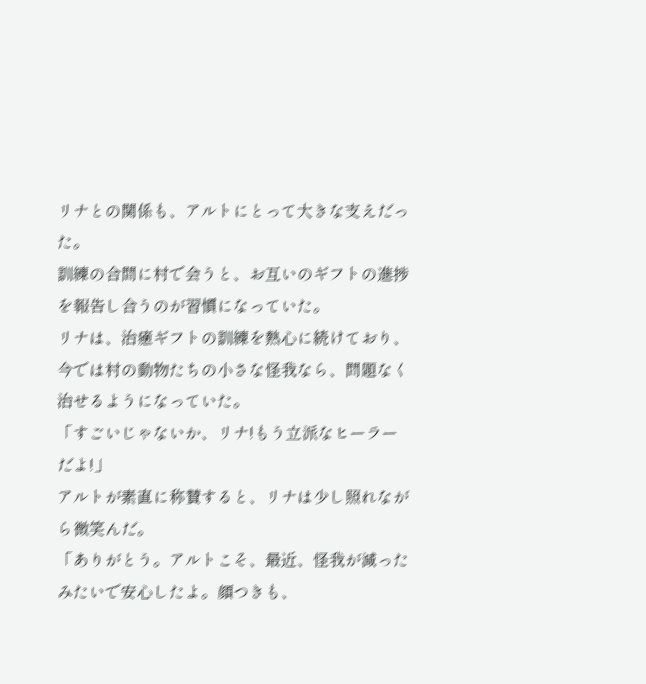リナとの関係も、アルトにとって大きな支えだった。
訓練の合間に村で会うと、お互いのギフトの進捗を報告し合うのが習慣になっていた。
リナは、治癒ギフトの訓練を熱心に続けており、今では村の動物たちの小さな怪我なら、問題なく治せるようになっていた。
「すごいじゃないか、リナ!もう立派なヒーラーだよ!」
アルトが素直に称賛すると、リナは少し照れながら微笑んだ。
「ありがとう。アルトこそ、最近、怪我が減ったみたいで安心したよ。顔つきも、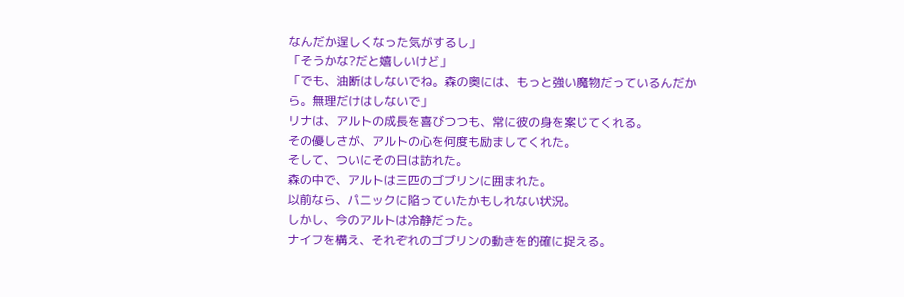なんだか逞しくなった気がするし」
「そうかな?だと嬉しいけど」
「でも、油断はしないでね。森の奥には、もっと強い魔物だっているんだから。無理だけはしないで」
リナは、アルトの成長を喜びつつも、常に彼の身を案じてくれる。
その優しさが、アルトの心を何度も励ましてくれた。
そして、ついにその日は訪れた。
森の中で、アルトは三匹のゴブリンに囲まれた。
以前なら、パニックに陥っていたかもしれない状況。
しかし、今のアルトは冷静だった。
ナイフを構え、それぞれのゴブリンの動きを的確に捉える。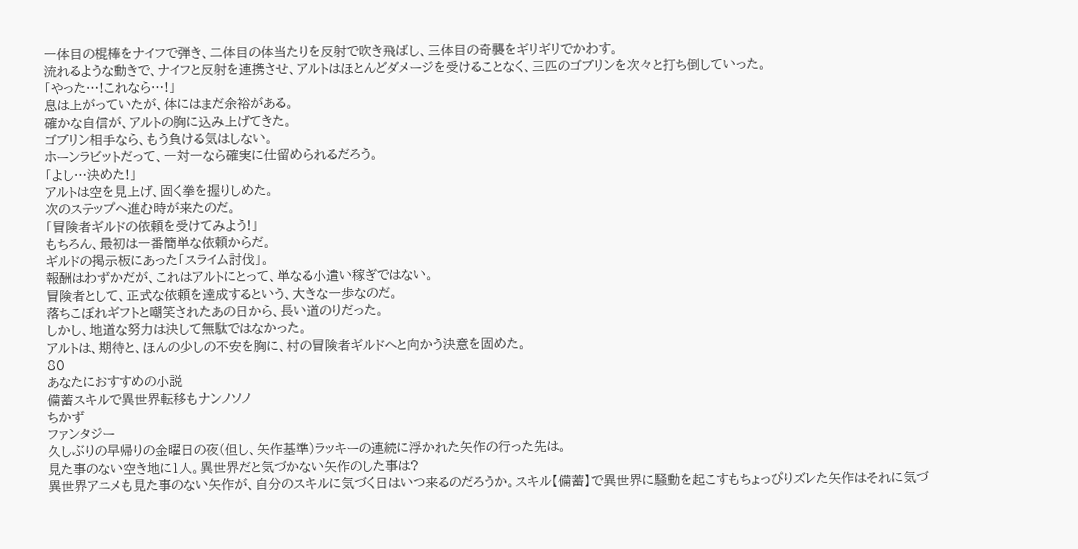一体目の棍棒をナイフで弾き、二体目の体当たりを反射で吹き飛ばし、三体目の奇襲をギリギリでかわす。
流れるような動きで、ナイフと反射を連携させ、アルトはほとんどダメージを受けることなく、三匹のゴブリンを次々と打ち倒していった。
「やった…!これなら…!」
息は上がっていたが、体にはまだ余裕がある。
確かな自信が、アルトの胸に込み上げてきた。
ゴブリン相手なら、もう負ける気はしない。
ホーンラビットだって、一対一なら確実に仕留められるだろう。
「よし…決めた!」
アルトは空を見上げ、固く拳を握りしめた。
次のステップへ進む時が来たのだ。
「冒険者ギルドの依頼を受けてみよう!」
もちろん、最初は一番簡単な依頼からだ。
ギルドの掲示板にあった「スライム討伐」。
報酬はわずかだが、これはアルトにとって、単なる小遣い稼ぎではない。
冒険者として、正式な依頼を達成するという、大きな一歩なのだ。
落ちこぼれギフトと嘲笑されたあの日から、長い道のりだった。
しかし、地道な努力は決して無駄ではなかった。
アルトは、期待と、ほんの少しの不安を胸に、村の冒険者ギルドへと向かう決意を固めた。
80
あなたにおすすめの小説
備蓄スキルで異世界転移もナンノソノ
ちかず
ファンタジー
久しぶりの早帰りの金曜日の夜(但し、矢作基準)ラッキーの連続に浮かれた矢作の行った先は。
見た事のない空き地に1人。異世界だと気づかない矢作のした事は?
異世界アニメも見た事のない矢作が、自分のスキルに気づく日はいつ来るのだろうか。スキル【備蓄】で異世界に騒動を起こすもちょっぴりズレた矢作はそれに気づ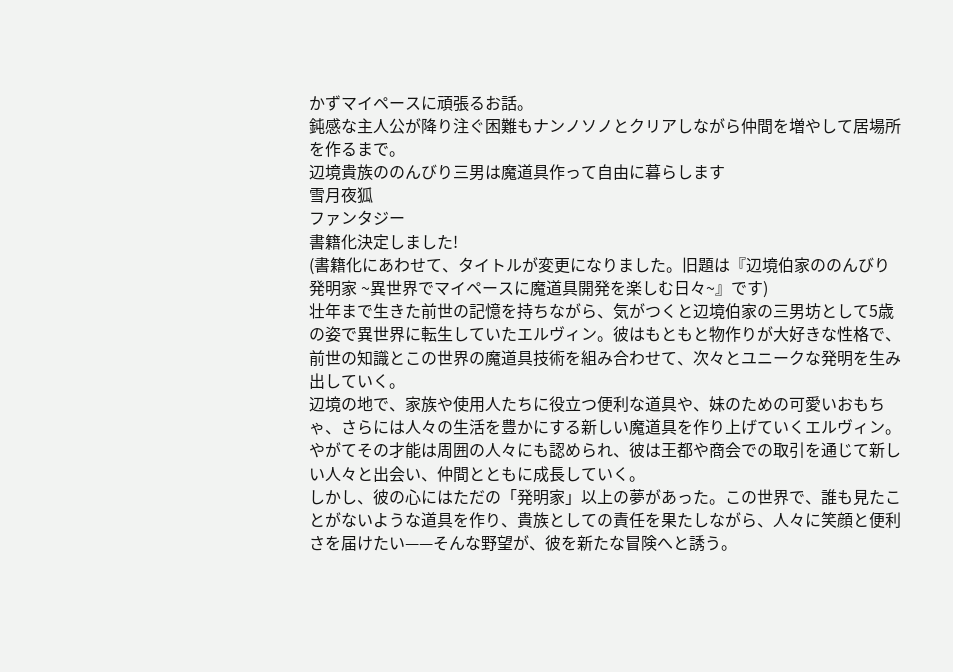かずマイペースに頑張るお話。
鈍感な主人公が降り注ぐ困難もナンノソノとクリアしながら仲間を増やして居場所を作るまで。
辺境貴族ののんびり三男は魔道具作って自由に暮らします
雪月夜狐
ファンタジー
書籍化決定しました!
(書籍化にあわせて、タイトルが変更になりました。旧題は『辺境伯家ののんびり発明家 ~異世界でマイペースに魔道具開発を楽しむ日々~』です)
壮年まで生きた前世の記憶を持ちながら、気がつくと辺境伯家の三男坊として5歳の姿で異世界に転生していたエルヴィン。彼はもともと物作りが大好きな性格で、前世の知識とこの世界の魔道具技術を組み合わせて、次々とユニークな発明を生み出していく。
辺境の地で、家族や使用人たちに役立つ便利な道具や、妹のための可愛いおもちゃ、さらには人々の生活を豊かにする新しい魔道具を作り上げていくエルヴィン。やがてその才能は周囲の人々にも認められ、彼は王都や商会での取引を通じて新しい人々と出会い、仲間とともに成長していく。
しかし、彼の心にはただの「発明家」以上の夢があった。この世界で、誰も見たことがないような道具を作り、貴族としての責任を果たしながら、人々に笑顔と便利さを届けたい——そんな野望が、彼を新たな冒険へと誘う。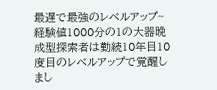最遅で最強のレベルアップ~経験値1000分の1の大器晩成型探索者は勤続10年目10度目のレベルアップで覚醒しまし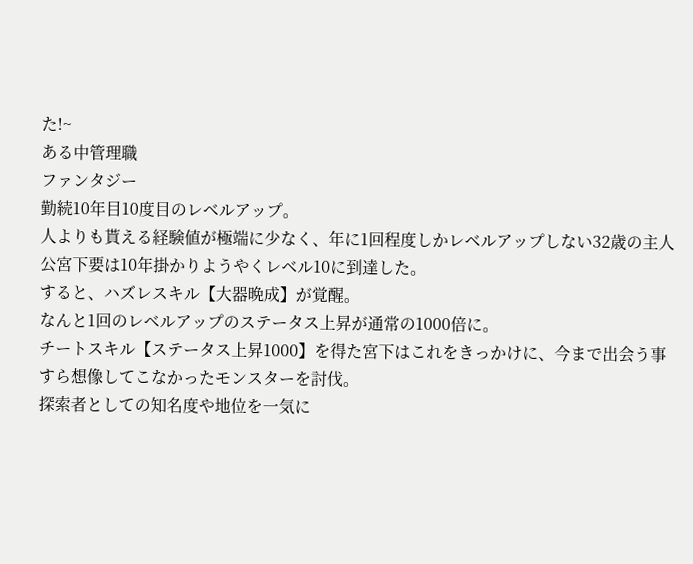た!~
ある中管理職
ファンタジー
勤続10年目10度目のレベルアップ。
人よりも貰える経験値が極端に少なく、年に1回程度しかレベルアップしない32歳の主人公宮下要は10年掛かりようやくレベル10に到達した。
すると、ハズレスキル【大器晩成】が覚醒。
なんと1回のレベルアップのステータス上昇が通常の1000倍に。
チートスキル【ステータス上昇1000】を得た宮下はこれをきっかけに、今まで出会う事すら想像してこなかったモンスターを討伐。
探索者としての知名度や地位を一気に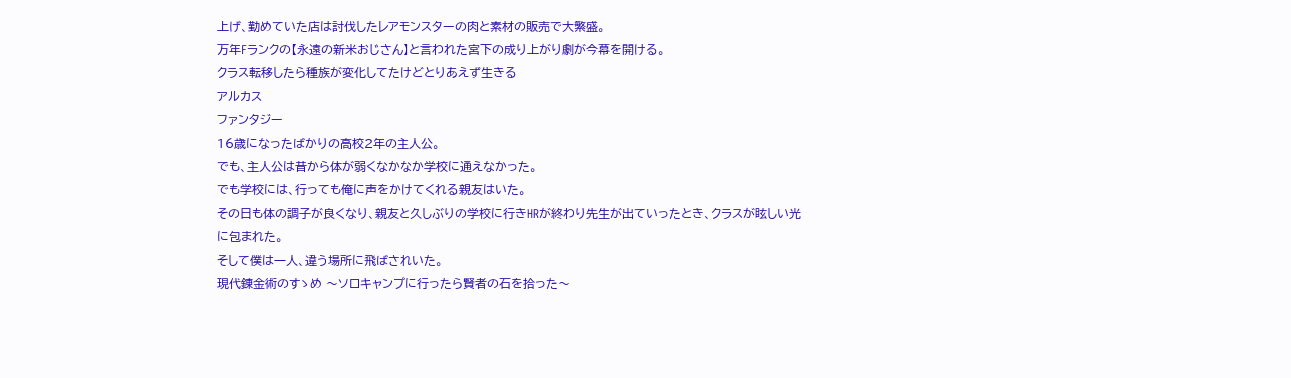上げ、勤めていた店は討伐したレアモンスターの肉と素材の販売で大繁盛。
万年Fランクの【永遠の新米おじさん】と言われた宮下の成り上がり劇が今幕を開ける。
クラス転移したら種族が変化してたけどとりあえず生きる
アルカス
ファンタジー
16歳になったばかりの高校2年の主人公。
でも、主人公は昔から体が弱くなかなか学校に通えなかった。
でも学校には、行っても俺に声をかけてくれる親友はいた。
その日も体の調子が良くなり、親友と久しぶりの学校に行きHRが終わり先生が出ていったとき、クラスが眩しい光に包まれた。
そして僕は一人、違う場所に飛ばされいた。
現代錬金術のすゝめ 〜ソロキャンプに行ったら賢者の石を拾った〜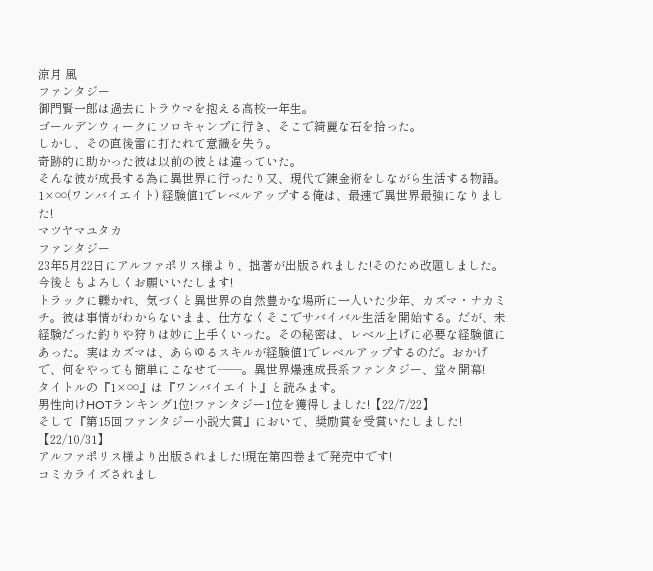涼月 風
ファンタジー
御門賢一郎は過去にトラウマを抱える高校一年生。
ゴールデンウィークにソロキャンプに行き、そこで綺麗な石を拾った。
しかし、その直後雷に打たれて意識を失う。
奇跡的に助かった彼は以前の彼とは違っていた。
そんな彼が成長する為に異世界に行ったり又、現代で錬金術をしながら生活する物語。
1×∞(ワンバイエイト) 経験値1でレベルアップする俺は、最速で異世界最強になりました!
マツヤマユタカ
ファンタジー
23年5月22日にアルファポリス様より、拙著が出版されました!そのため改題しました。
今後ともよろしくお願いいたします!
トラックに轢かれ、気づくと異世界の自然豊かな場所に一人いた少年、カズマ・ナカミチ。彼は事情がわからないまま、仕方なくそこでサバイバル生活を開始する。だが、未経験だった釣りや狩りは妙に上手くいった。その秘密は、レベル上げに必要な経験値にあった。実はカズマは、あらゆるスキルが経験値1でレベルアップするのだ。おかげで、何をやっても簡単にこなせて――。異世界爆速成長系ファンタジー、堂々開幕!
タイトルの『1×∞』は『ワンバイエイト』と読みます。
男性向けHOTランキング1位!ファンタジー1位を獲得しました!【22/7/22】
そして『第15回ファンタジー小説大賞』において、奨励賞を受賞いたしました!【22/10/31】
アルファポリス様より出版されました!現在第四巻まで発売中です!
コミカライズされまし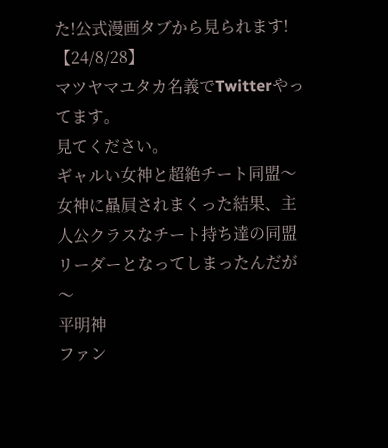た!公式漫画タブから見られます!【24/8/28】
マツヤマユタカ名義でTwitterやってます。
見てください。
ギャルい女神と超絶チート同盟〜女神に贔屓されまくった結果、主人公クラスなチート持ち達の同盟リーダーとなってしまったんだが〜
平明神
ファン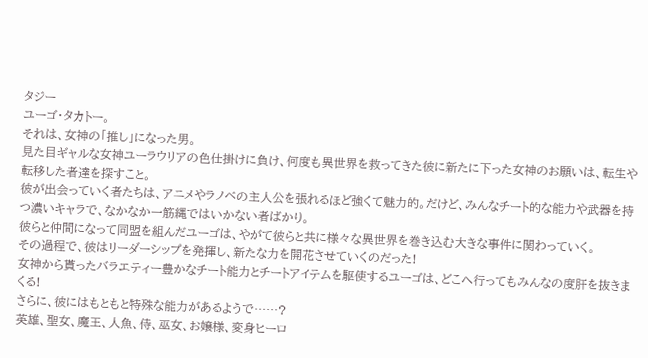タジー
ユーゴ・タカトー。
それは、女神の「推し」になった男。
見た目ギャルな女神ユーラウリアの色仕掛けに負け、何度も異世界を救ってきた彼に新たに下った女神のお願いは、転生や転移した者達を探すこと。
彼が出会っていく者たちは、アニメやラノベの主人公を張れるほど強くて魅力的。だけど、みんなチート的な能力や武器を持つ濃いキャラで、なかなか一筋縄ではいかない者ばかり。
彼らと仲間になって同盟を組んだユーゴは、やがて彼らと共に様々な異世界を巻き込む大きな事件に関わっていく。
その過程で、彼はリーダーシップを発揮し、新たな力を開花させていくのだった!
女神から貰ったバラエティー豊かなチート能力とチートアイテムを駆使するユーゴは、どこへ行ってもみんなの度肝を抜きまくる!
さらに、彼にはもともと特殊な能力があるようで……?
英雄、聖女、魔王、人魚、侍、巫女、お嬢様、変身ヒーロ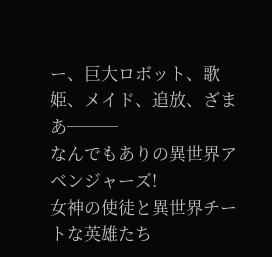ー、巨大ロボット、歌姫、メイド、追放、ざまあ───
なんでもありの異世界アベンジャーズ!
女神の使徒と異世界チートな英雄たち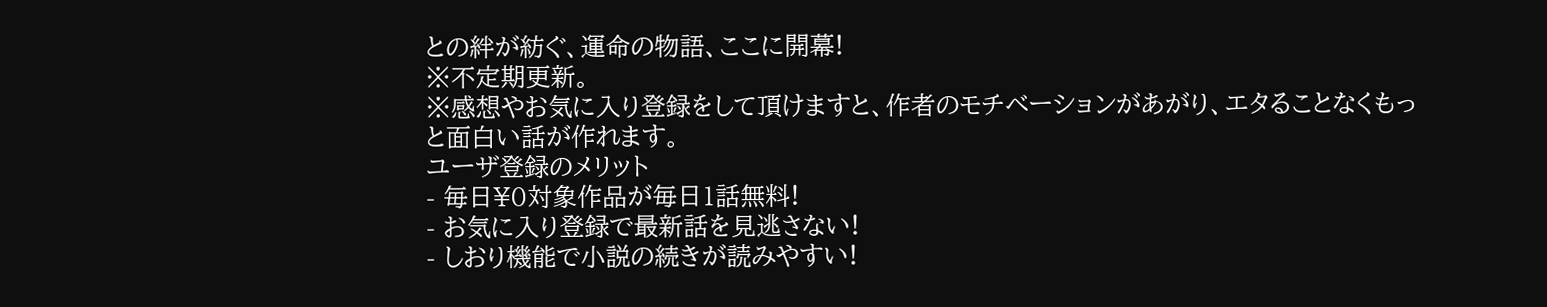との絆が紡ぐ、運命の物語、ここに開幕!
※不定期更新。
※感想やお気に入り登録をして頂けますと、作者のモチベーションがあがり、エタることなくもっと面白い話が作れます。
ユーザ登録のメリット
- 毎日¥0対象作品が毎日1話無料!
- お気に入り登録で最新話を見逃さない!
- しおり機能で小説の続きが読みやすい!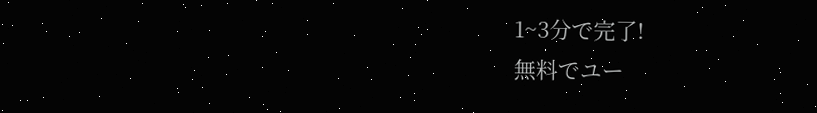1~3分で完了!
無料でユー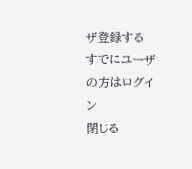ザ登録する
すでにユーザの方はログイン
閉じる